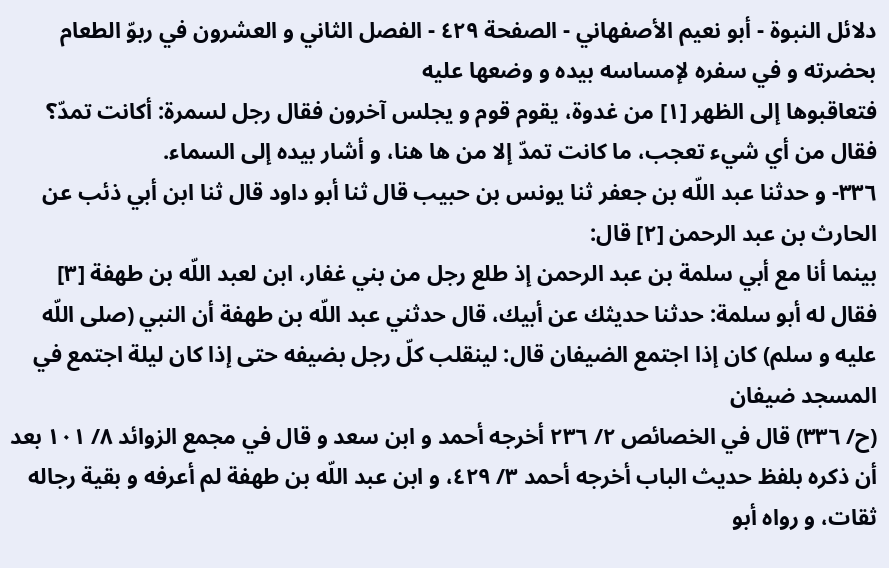دلائل النبوة - أبو نعيم الأصفهاني - الصفحة ٤٢٩ - الفصل الثاني و العشرون في ربوّ الطعام بحضرته و في سفره لإمساسه بيده و وضعها عليه
فتعاقبوها إلى الظهر [١] من غدوة، يقوم قوم و يجلس آخرون فقال رجل لسمرة: أكانت تمدّ؟ فقال من أي شيء تعجب، ما كانت تمدّ إلا من ها هنا، و أشار بيده إلى السماء.
٣٣٦- و حدثنا عبد اللّه بن جعفر ثنا يونس بن حبيب قال ثنا أبو داود قال ثنا ابن أبي ذئب عن الحارث بن عبد الرحمن [٢] قال:
بينما أنا مع أبي سلمة بن عبد الرحمن إذ طلع رجل من بني غفار، ابن لعبد اللّه بن طهفة [٣] فقال له أبو سلمة: حدثنا حديثك عن أبيك، قال حدثني عبد اللّه بن طهفة أن النبي (صلى اللّه عليه و سلم) كان إذا اجتمع الضيفان قال: لينقلب كلّ رجل بضيفه حتى إذا كان ليلة اجتمع في المسجد ضيفان
(ح/ ٣٣٦) قال في الخصائص ٢/ ٢٣٦ أخرجه أحمد و ابن سعد و قال في مجمع الزوائد ٨/ ١٠١ بعد أن ذكره بلفظ حديث الباب أخرجه أحمد ٣/ ٤٢٩، و ابن عبد اللّه بن طهفة لم أعرفه و بقية رجاله ثقات، و رواه أبو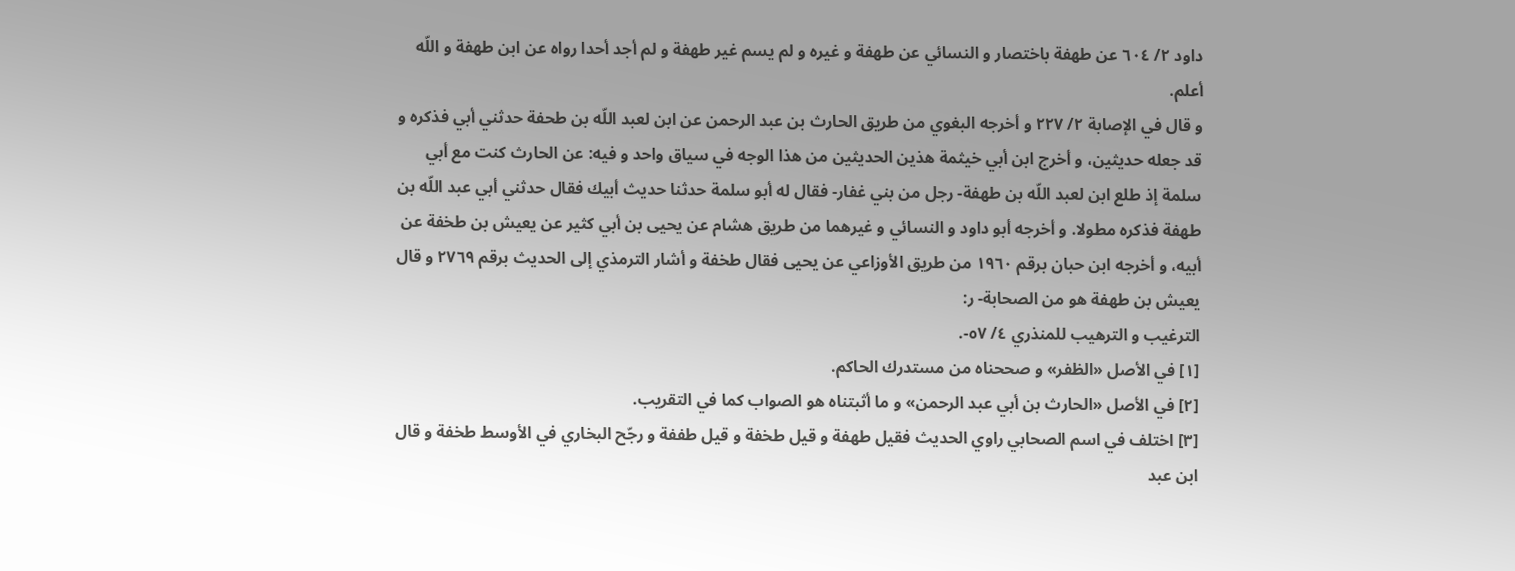داود ٢/ ٦٠٤ عن طهفة باختصار و النسائي عن طهفة و غيره و لم يسم غير طهفة و لم أجد أحدا رواه عن ابن طهفة و اللّه أعلم.
و قال في الإصابة ٢/ ٢٢٧ و أخرجه البغوي من طريق الحارث بن عبد الرحمن عن ابن لعبد اللّه بن طحفة حدثني أبي فذكره و قد جعله حديثين، و أخرج ابن أبي خيثمة هذين الحديثين من هذا الوجه في سياق واحد و فيه: عن الحارث كنت مع أبي سلمة إذ طلع ابن لعبد اللّه بن طهفة- رجل من بني غفار- فقال له أبو سلمة حدثنا حديث أبيك فقال حدثني أبي عبد اللّه بن طهفة فذكره مطولا. و أخرجه أبو داود و النسائي و غيرهما من طريق هشام عن يحيى بن أبي كثير عن يعيش بن طخفة عن أبيه، و أخرجه ابن حبان برقم ١٩٦٠ من طريق الأوزاعي عن يحيى فقال طخفة و أشار الترمذي إلى الحديث برقم ٢٧٦٩ و قال يعيش بن طهفة هو من الصحابة- ر:
الترغيب و الترهيب للمنذري ٤/ ٥٧-.
[١] في الأصل «الظفر» و صححناه من مستدرك الحاكم.
[٢] في الأصل «الحارث بن أبي عبد الرحمن» و ما أثبتناه هو الصواب كما في التقريب.
[٣] اختلف في اسم الصحابي راوي الحديث فقيل طهفة و قيل طخفة و قيل طففة و رجّح البخاري في الأوسط طخفة و قال ابن عبد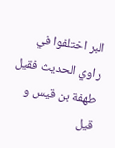البر اختلفوا في راوي الحديث فقيل طهفة بن قيس و قيل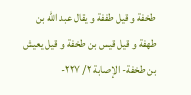طخفة و قيل طففة و يقال عبد اللّه بن طهفة و قيل قيس بن طخفة و قيل يعيش بن طخفة- الإصابة ٢/ ٢٢٧-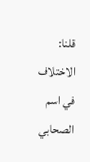قلنا: الاختلاف في اسم الصحابي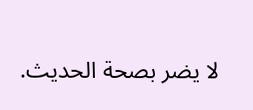لا يضر بصحة الحديث.